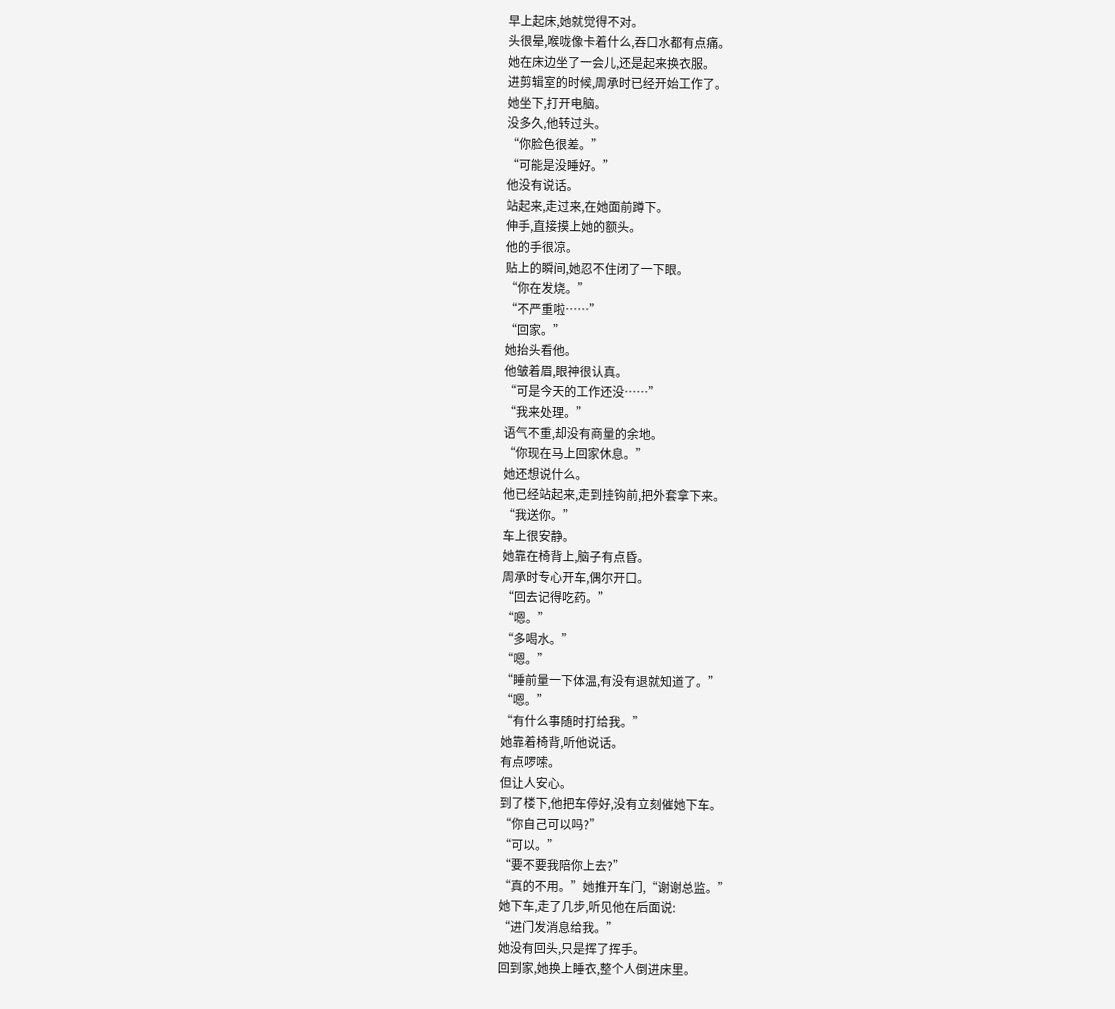早上起床,她就觉得不对。
头很晕,喉咙像卡着什么,吞口水都有点痛。
她在床边坐了一会儿,还是起来换衣服。
进剪辑室的时候,周承时已经开始工作了。
她坐下,打开电脑。
没多久,他转过头。
“你脸色很差。”
“可能是没睡好。”
他没有说话。
站起来,走过来,在她面前蹲下。
伸手,直接摸上她的额头。
他的手很凉。
贴上的瞬间,她忍不住闭了一下眼。
“你在发烧。”
“不严重啦……”
“回家。”
她抬头看他。
他皱着眉,眼神很认真。
“可是今天的工作还没……”
“我来处理。”
语气不重,却没有商量的余地。
“你现在马上回家休息。”
她还想说什么。
他已经站起来,走到挂钩前,把外套拿下来。
“我送你。”
车上很安静。
她靠在椅背上,脑子有点昏。
周承时专心开车,偶尔开口。
“回去记得吃药。”
“嗯。”
“多喝水。”
“嗯。”
“睡前量一下体温,有没有退就知道了。”
“嗯。”
“有什么事随时打给我。”
她靠着椅背,听他说话。
有点啰嗦。
但让人安心。
到了楼下,他把车停好,没有立刻催她下车。
“你自己可以吗?”
“可以。”
“要不要我陪你上去?”
“真的不用。”她推开车门,“谢谢总监。”
她下车,走了几步,听见他在后面说:
“进门发消息给我。”
她没有回头,只是挥了挥手。
回到家,她换上睡衣,整个人倒进床里。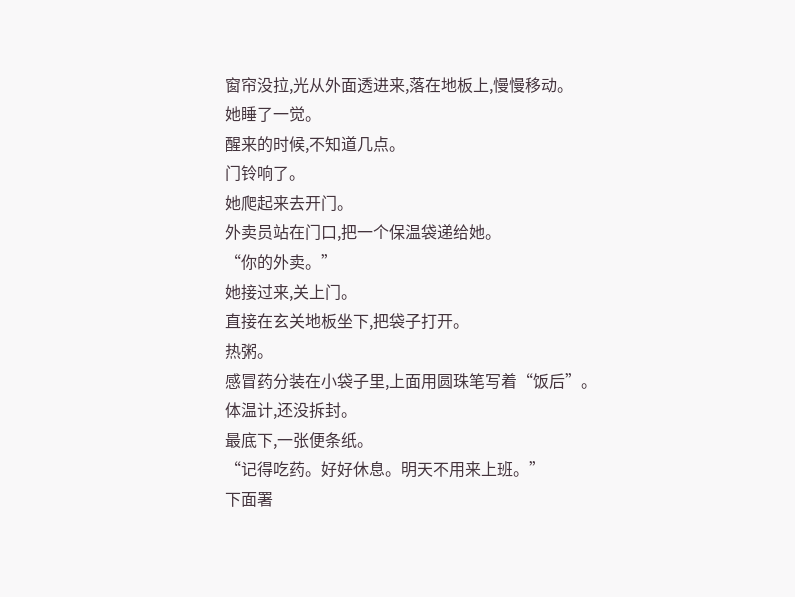窗帘没拉,光从外面透进来,落在地板上,慢慢移动。
她睡了一觉。
醒来的时候,不知道几点。
门铃响了。
她爬起来去开门。
外卖员站在门口,把一个保温袋递给她。
“你的外卖。”
她接过来,关上门。
直接在玄关地板坐下,把袋子打开。
热粥。
感冒药分装在小袋子里,上面用圆珠笔写着“饭后”。
体温计,还没拆封。
最底下,一张便条纸。
“记得吃药。好好休息。明天不用来上班。”
下面署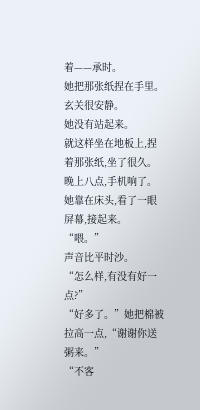着——承时。
她把那张纸捏在手里。
玄关很安静。
她没有站起来。
就这样坐在地板上,捏着那张纸,坐了很久。
晚上八点,手机响了。
她靠在床头,看了一眼屏幕,接起来。
“喂。”
声音比平时沙。
“怎么样,有没有好一点?”
“好多了。”她把棉被拉高一点,“谢谢你送粥来。”
“不客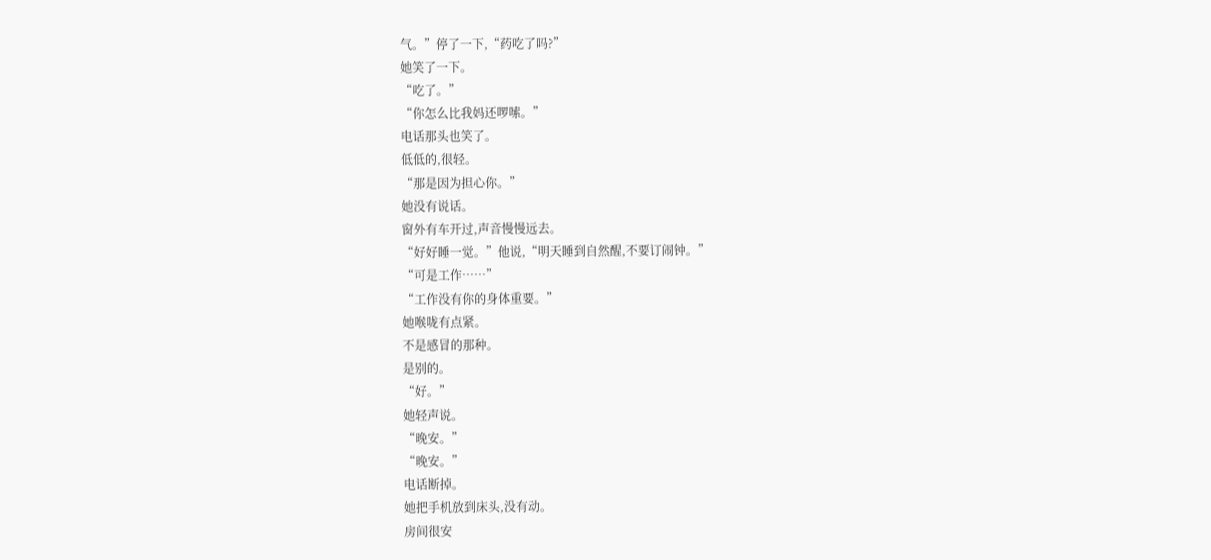气。”停了一下,“药吃了吗?”
她笑了一下。
“吃了。”
“你怎么比我妈还啰嗦。”
电话那头也笑了。
低低的,很轻。
“那是因为担心你。”
她没有说话。
窗外有车开过,声音慢慢远去。
“好好睡一觉。”他说,“明天睡到自然醒,不要订闹钟。”
“可是工作……”
“工作没有你的身体重要。”
她喉咙有点紧。
不是感冒的那种。
是别的。
“好。”
她轻声说。
“晚安。”
“晚安。”
电话断掉。
她把手机放到床头,没有动。
房间很安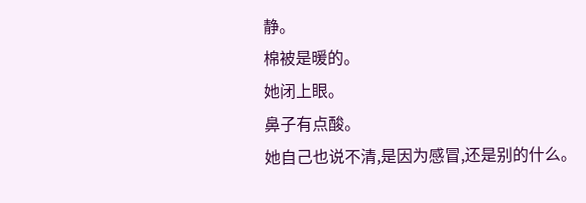静。
棉被是暖的。
她闭上眼。
鼻子有点酸。
她自己也说不清,是因为感冒,还是别的什么。